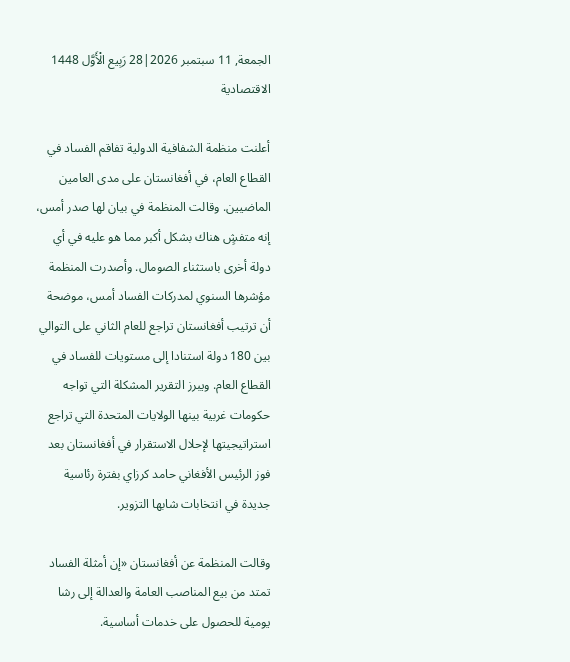الجمعة, 11 سبتمبر 2026|28 رَبِيع الْأَوَّل 1448
الاقتصادية

أعلنت منظمة الشفافية الدولية تفاقم الفساد في القطاع العام، في أفغانستان على مدى العامين الماضيين. وقالت المنظمة في بيان لها صدر أمس، إنه متفشٍ هناك بشكل أكبر مما هو عليه في أي دولة أخرى باستثناء الصومال. وأصدرت المنظمة مؤشرها السنوي لمدركات الفساد أمس، موضحة أن ترتيب أفغانستان تراجع للعام الثاني على التوالي بين 180 دولة استنادا إلى مستويات للفساد في القطاع العام. ويبرز التقرير المشكلة التي تواجه حكومات غربية بينها الولايات المتحدة التي تراجع استراتيجيتها لإحلال الاستقرار في أفغانستان بعد فوز الرئيس الأفغاني حامد كرزاي بفترة رئاسية جديدة في انتخابات شابها التزوير.

وقالت المنظمة عن أفغانستان «إن أمثلة الفساد تمتد من بيع المناصب العامة والعدالة إلى رشا يومية للحصول على خدمات أساسية.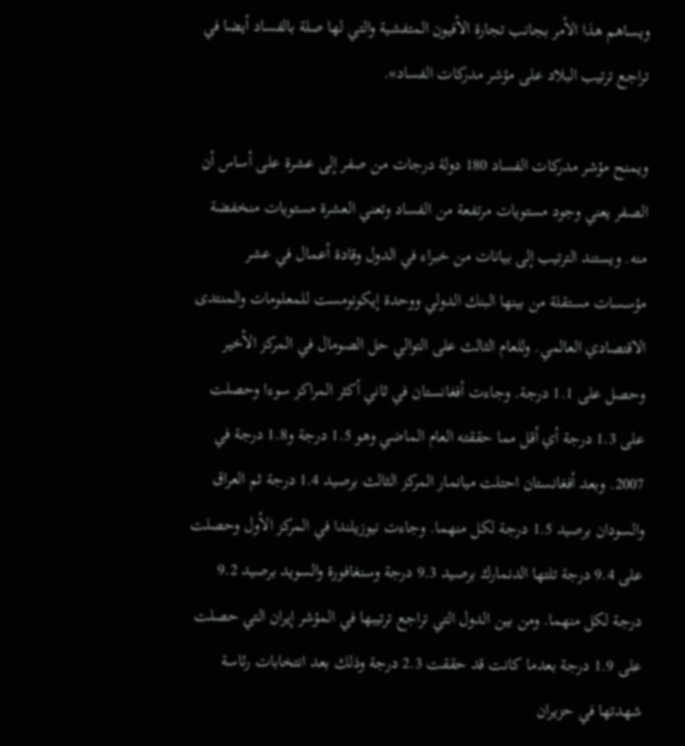ويساهم هذا الأمر بجانب تجارة الأفيون المتفشية والتي لها صلة بالفساد أيضا في تراجع ترتيب البلاد على مؤشر مدركات الفساد».

ويمنح مؤشر مدركات الفساد 180 دولة درجات من صفر إلى عشرة على أساس أن الصفر يعني وجود مستويات مرتفعة من الفساد وتعني العشرة مستويات منخفضة منه. ويستند الترتيب إلى بيانات من خبراء في الدول وقادة أعمال في عشر مؤسسات مستقلة من بينها البنك الدولي ووحدة إيكونومست للمعلومات والمنتدى الاقتصادي العالمي. وللعام الثالث على التوالي حل الصومال في المركز الأخير وحصل على 1.1 درجة. وجاءت أفغانستان في ثاني أكثر المراكز سوءا وحصلت على 1.3 درجة أي أقل مما حققته العام الماضي وهو 1.5 درجة و1.8 درجة في 2007. وبعد أفغانستان احتلت ميانمار المركز الثالث برصيد 1.4 درجة ثم العراق والسودان برصيد 1.5 درجة لكل منهما. وجاءت نيوزيلندا في المركز الأول وحصلت على 9.4 درجة تلتها الدنمارك برصيد 9.3 درجة وسنغافورة والسويد برصيد 9.2 درجة لكل منهما. ومن بين الدول التي تراجع ترتيبها في المؤشر إيران التي حصلت على 1.9 درجة بعدما كانت قد حققت 2.3 درجة وذلك بعد انتخابات رئاسة شهدتها في حزيران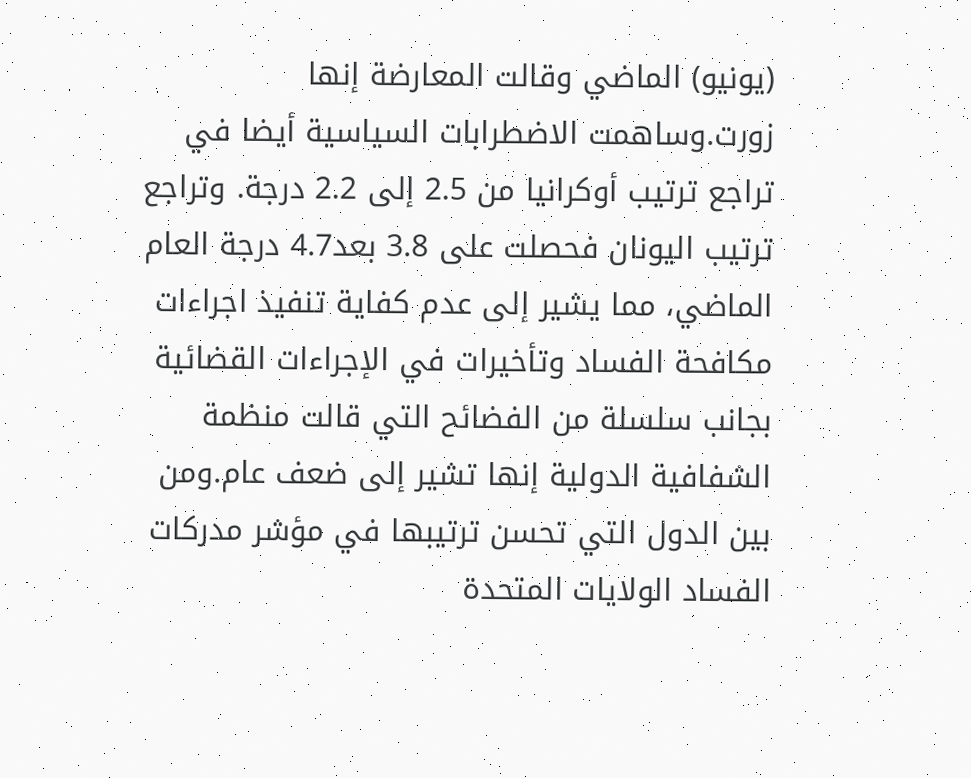(يونيو) الماضي وقالت المعارضة إنها زورت.وساهمت الاضطرابات السياسية أيضا في تراجع ترتيب أوكرانيا من 2.5 إلى 2.2 درجة. وتراجع ترتيب اليونان فحصلت على 3.8 بعد4.7 درجة العام الماضي، مما يشير إلى عدم كفاية تنفيذ اجراءات مكافحة الفساد وتأخيرات في الإجراءات القضائية بجانب سلسلة من الفضائح التي قالت منظمة الشفافية الدولية إنها تشير إلى ضعف عام.ومن بين الدول التي تحسن ترتيبها في مؤشر مدركات الفساد الولايات المتحدة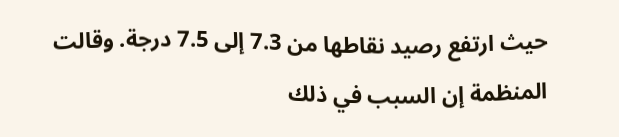حيث ارتفع رصيد نقاطها من 7.3 إلى 7.5 درجة. وقالت المنظمة إن السبب في ذلك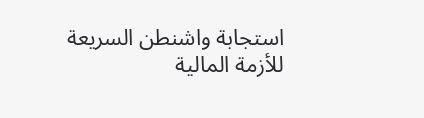استجابة واشنطن السريعة للأزمة المالية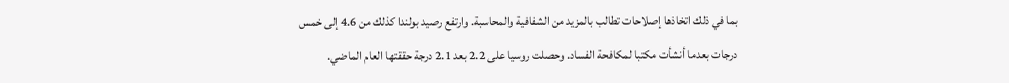بما في ذلك اتخاذها إصلاحات تطالب بالمزيد من الشفافية والمحاسبة. وارتفع رصيد بولندا كذلك من 4.6 إلى خمس درجات بعدما أنشأت مكتبا لمكافحة الفساد. وحصلت روسيا على 2.2 بعد 2.1 درجة حققتها العام الماضي.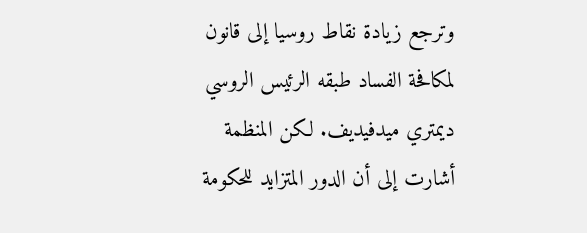وترجع زيادة نقاط روسيا إلى قانون لمكافحة الفساد طبقه الرئيس الروسي ديمتري ميدفيديف. لكن المنظمة أشارت إلى أن الدور المتزايد للحكومة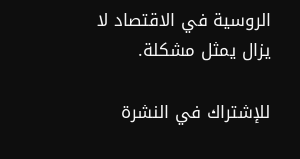الروسية في الاقتصاد لا يزال يمثل مشكلة.

للإشتراك في النشرة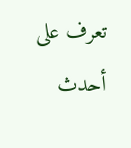تعرف على أحدث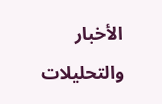الأخبار والتحليلات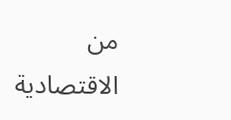من الاقتصادية